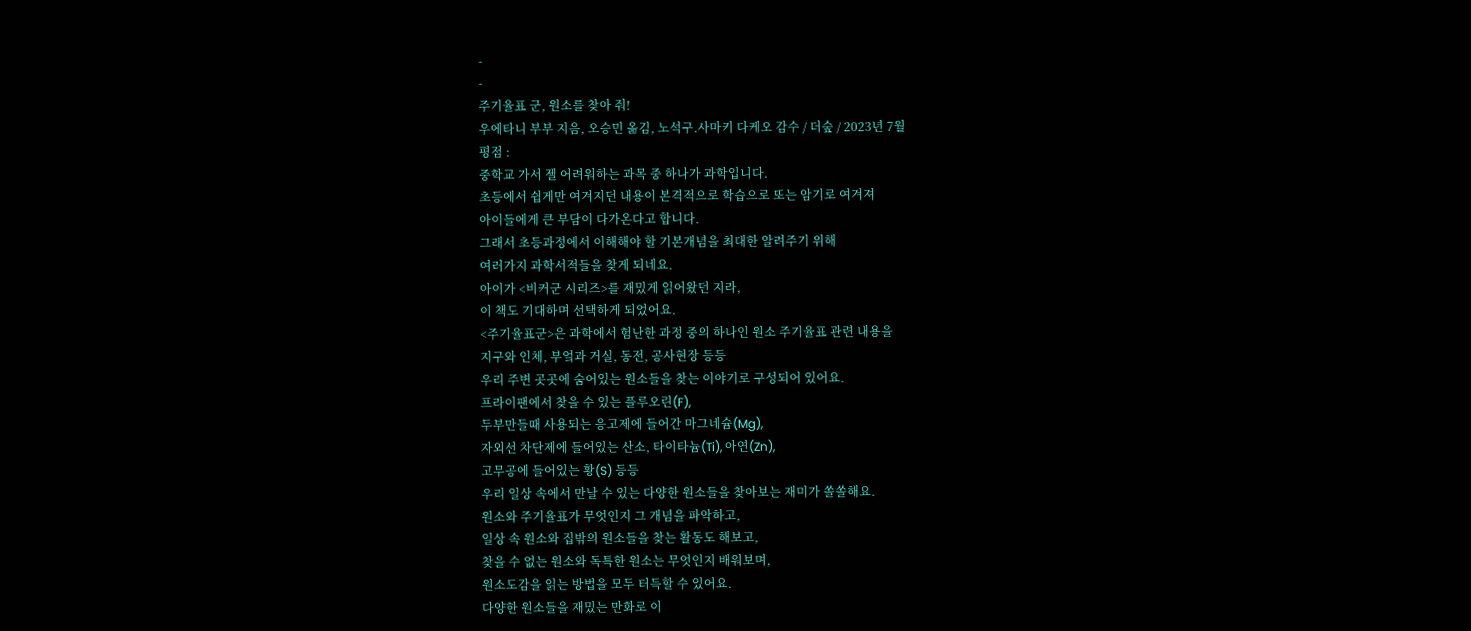-
-
주기율표 군, 원소를 찾아 줘!
우에타니 부부 지음, 오승민 옮김, 노석구.사마키 다케오 감수 / 더숲 / 2023년 7월
평점 :
중학교 가서 젤 어려워하는 과목 중 하나가 과학입니다.
초등에서 쉽게만 여겨지던 내용이 본격적으로 학습으로 또는 암기로 여겨져
아이들에게 큰 부담이 다가온다고 합니다.
그래서 초등과정에서 이해해야 할 기본개념을 최대한 알려주기 위해
여러가지 과학서적들을 찾게 되네요.
아이가 <비커군 시리즈>를 재밌게 읽어왔던 지라,
이 책도 기대하며 선택하게 되었어요.
<주기율표군>은 과학에서 험난한 과정 중의 하나인 원소 주기율표 관련 내용을
지구와 인체, 부엌과 거실, 동전, 공사현장 등등
우리 주변 곳곳에 숨어있는 원소들을 찾는 이야기로 구성되어 있어요.
프라이팬에서 찾을 수 있는 플루오린(F),
두부만들때 사용되는 응고제에 들어간 마그네슘(Mg),
자외선 차단제에 들어있는 산소, 타이타늄(Ti), 아연(Zn),
고무공에 들어있는 황(S) 등등
우리 일상 속에서 만날 수 있는 다양한 원소들을 찾아보는 재미가 쏠쏠해요.
원소와 주기율표가 무엇인지 그 개념을 파악하고,
일상 속 원소와 집밖의 원소들을 찾는 활동도 해보고,
찾을 수 없는 원소와 독특한 원소는 무엇인지 배워보며,
원소도감을 읽는 방법을 모두 터득할 수 있어요.
다양한 원소들을 재밌는 만화로 이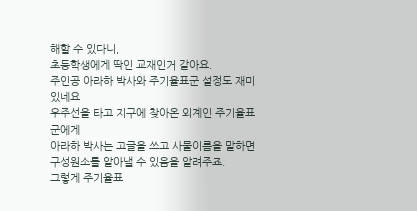해할 수 있다니,
초등학생에게 딱인 교재인거 같아요.
주인공 아라하 박사와 주기율표군 설정도 재미있네요
우주선을 타고 지구에 찾아온 외계인 주기율표군에게
아라하 박사는 고글을 쓰고 사물이름을 말하면 구성원소를 알아낼 수 있음을 알려주죠.
그렇게 주기율표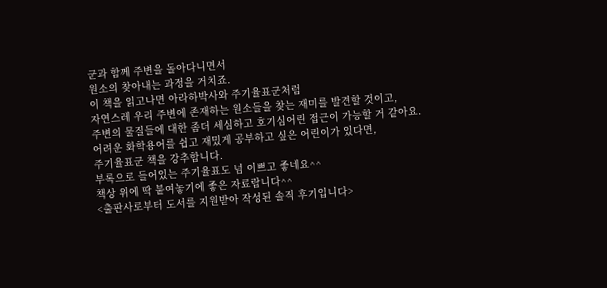군과 함께 주변을 돌아다니면서
원소의 찾아내는 과정을 거치죠.
이 책을 읽고나면 아라하박사와 주기율표군처럼
자연스레 우리 주변에 존재하는 원소들을 찾는 재미를 발견할 것이고,
주변의 물질들에 대한 좀더 세심하고 호기심어린 접근이 가능할 거 같아요.
어려운 화학용어를 쉽고 재밌게 공부하고 싶은 어린이가 있다면,
주기율표군 책을 강추합니다.
부록으로 들어있는 주기율표도 넘 이쁘고 좋네요^^
책상 위에 딱 붙여놓기에 좋은 자료랍니다^^
<출판사로부터 도서를 지원받아 작성된 솔직 후기입니다>